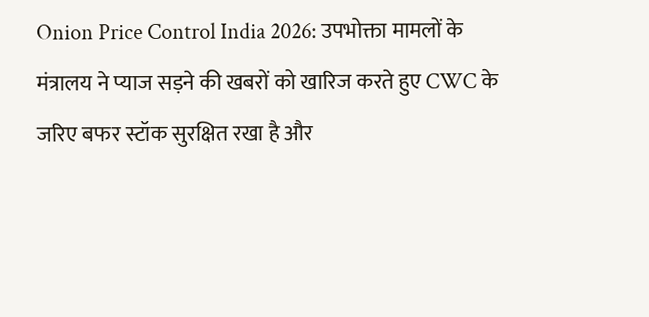Onion Price Control India 2026: उपभोक्ता मामलों के मंत्रालय ने प्याज सड़ने की खबरों को खारिज करते हुए CWC के जरिए बफर स्टॉक सुरक्षित रखा है और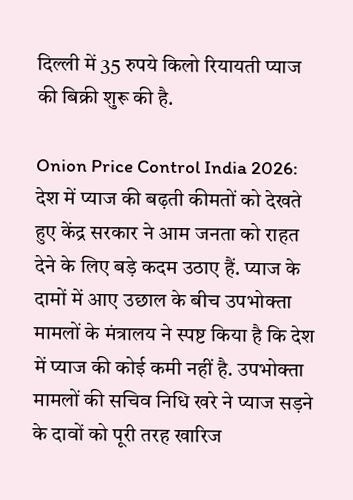दिल्ली में 35 रुपये किलो रियायती प्याज की बिक्री शुरू की है.

Onion Price Control India 2026: देश में प्याज की बढ़ती कीमतों को देखते हुए केंद्र सरकार ने आम जनता को राहत देने के लिए बड़े कदम उठाए हैं. प्याज के दामों में आए उछाल के बीच उपभोक्ता मामलों के मंत्रालय ने स्पष्ट किया है कि देश में प्याज की कोई कमी नहीं है. उपभोक्ता मामलों की सचिव निधि खरे ने प्याज सड़ने के दावों को पूरी तरह खारिज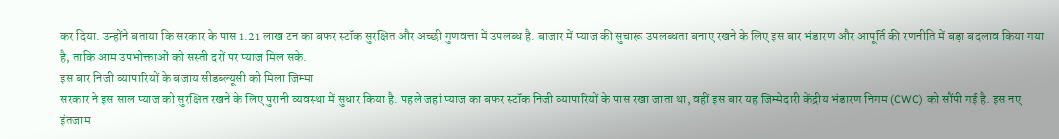कर दिया. उन्होंने बताया कि सरकार के पास 1.21 लाख टन का बफर स्टॉक सुरक्षित और अच्छी गुणवत्ता में उपलब्ध है. बाजार में प्याज की सुचारू उपलब्धता बनाए रखने के लिए इस बार भंडारण और आपूर्ति की रणनीति में बड़ा बदलाव किया गया है, ताकि आम उपभोक्ताओं को सस्ती दरों पर प्याज मिल सके.
इस बार निजी व्यापारियों के बजाय सीडब्ल्यूसी को मिला जिम्मा
सरकार ने इस साल प्याज को सुरक्षित रखने के लिए पुरानी व्यवस्था में सुधार किया है. पहले जहां प्याज का बफर स्टॉक निजी व्यापारियों के पास रखा जाता था, वहीं इस बार यह जिम्मेदारी केंद्रीय भंडारण निगम (CWC) को सौंपी गई है. इस नए इंतजाम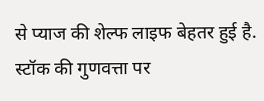से प्याज की शेल्फ लाइफ बेहतर हुई है. स्टॉक की गुणवत्ता पर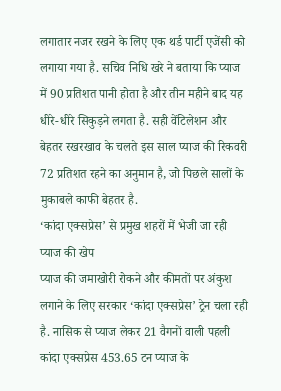लगातार नजर रखने के लिए एक थर्ड पार्टी एजेंसी को लगाया गया है. सचिव निधि खरे ने बताया कि प्याज में 90 प्रतिशत पानी होता है और तीन महीने बाद यह धीरे-धीरे सिकुड़ने लगता है. सही वेंटिलेशन और बेहतर रखरखाव के चलते इस साल प्याज की रिकवरी 72 प्रतिशत रहने का अनुमान है, जो पिछले सालों के मुकाबले काफी बेहतर है.
‘कांदा एक्सप्रेस’ से प्रमुख शहरों में भेजी जा रही प्याज की खेप
प्याज की जमाखोरी रोकने और कीमतों पर अंकुश लगाने के लिए सरकार ‘कांदा एक्सप्रेस’ ट्रेन चला रही है. नासिक से प्याज लेकर 21 वैगनों वाली पहली कांदा एक्सप्रेस 453.65 टन प्याज के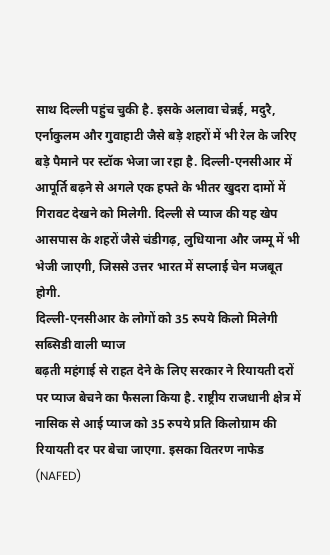साथ दिल्ली पहुंच चुकी है. इसके अलावा चेन्नई, मदुरै, एर्नाकुलम और गुवाहाटी जैसे बड़े शहरों में भी रेल के जरिए बड़े पैमाने पर स्टॉक भेजा जा रहा है. दिल्ली-एनसीआर में आपूर्ति बढ़ने से अगले एक हफ्ते के भीतर खुदरा दामों में गिरावट देखने को मिलेगी. दिल्ली से प्याज की यह खेप आसपास के शहरों जैसे चंडीगढ़, लुधियाना और जम्मू में भी भेजी जाएगी, जिससे उत्तर भारत में सप्लाई चेन मजबूत होगी.
दिल्ली-एनसीआर के लोगों को 35 रुपये किलो मिलेगी सब्सिडी वाली प्याज
बढ़ती महंगाई से राहत देने के लिए सरकार ने रियायती दरों पर प्याज बेचने का फैसला किया है. राष्ट्रीय राजधानी क्षेत्र में नासिक से आई प्याज को 35 रुपये प्रति किलोग्राम की रियायती दर पर बेचा जाएगा. इसका वितरण नाफेड (NAFED)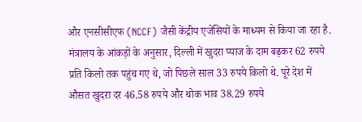और एनसीसीएफ (NCCF) जैसी केंद्रीय एजेंसियों के माध्यम से किया जा रहा है. मंत्रालय के आंकड़ों के अनुसार, दिल्ली में खुदरा प्याज के दाम बढ़कर 62 रुपये प्रति किलो तक पहुंच गए थे, जो पिछले साल 33 रुपये किलो थे. पूरे देश में औसत खुदरा दर 46.58 रुपये और थोक भाव 38.29 रुपये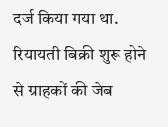दर्ज किया गया था. रियायती बिक्री शुरू होने से ग्राहकों की जेब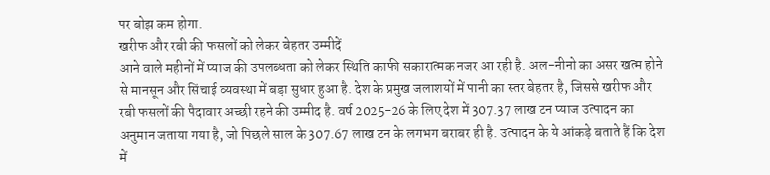पर बोझ कम होगा.
खरीफ और रबी की फसलों को लेकर बेहतर उम्मीदें
आने वाले महीनों में प्याज की उपलब्धता को लेकर स्थिति काफी सकारात्मक नजर आ रही है. अल-नीनो का असर खत्म होने से मानसून और सिंचाई व्यवस्था में बड़ा सुधार हुआ है. देश के प्रमुख जलाशयों में पानी का स्तर बेहतर है, जिससे खरीफ और रबी फसलों की पैदावार अच्छी रहने की उम्मीद है. वर्ष 2025-26 के लिए देश में 307.37 लाख टन प्याज उत्पादन का अनुमान जताया गया है, जो पिछले साल के 307.67 लाख टन के लगभग बराबर ही है. उत्पादन के ये आंकड़े बताते हैं कि देश में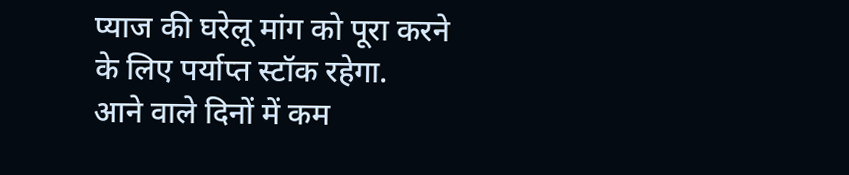प्याज की घरेलू मांग को पूरा करने के लिए पर्याप्त स्टॉक रहेगा.
आने वाले दिनों में कम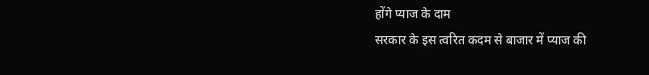होंगे प्याज के दाम
सरकार के इस त्वरित कदम से बाजार में प्याज की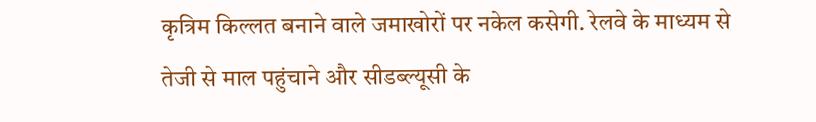कृत्रिम किल्लत बनाने वाले जमाखोरों पर नकेल कसेगी. रेलवे के माध्यम से तेजी से माल पहुंचाने और सीडब्ल्यूसी के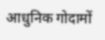आधुनिक गोदामों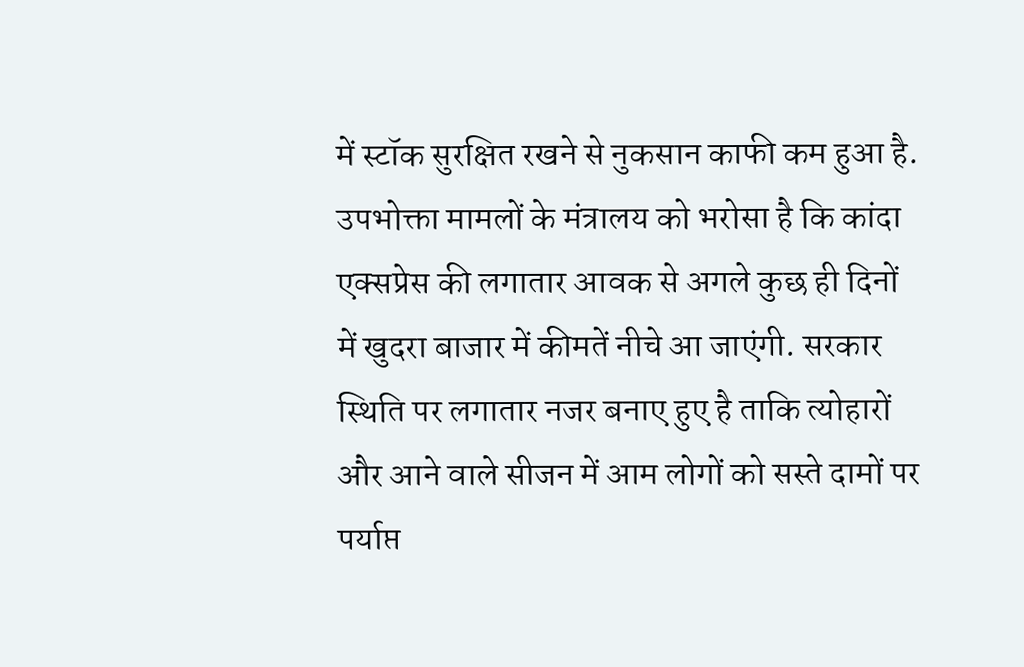में स्टॉक सुरक्षित रखने से नुकसान काफी कम हुआ है. उपभोक्ता मामलों के मंत्रालय को भरोसा है कि कांदा एक्सप्रेस की लगातार आवक से अगले कुछ ही दिनों में खुदरा बाजार में कीमतें नीचे आ जाएंगी. सरकार स्थिति पर लगातार नजर बनाए हुए है ताकि त्योहारों और आने वाले सीजन में आम लोगों को सस्ते दामों पर पर्याप्त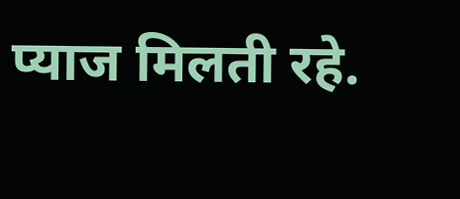प्याज मिलती रहे.